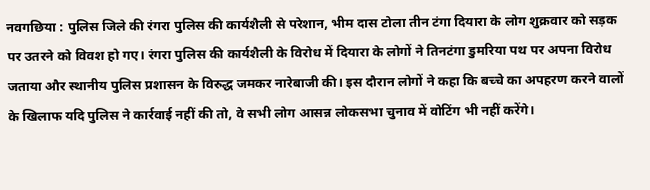नवगछिया : पुलिस जिले की रंगरा पुलिस की कार्यशैली से परेशान, भीम दास टोला तीन टंगा दियारा के लोग शुक्रवार को सड़क पर उतरने को विवश हो गए। रंगरा पुलिस की कार्यशैली के विरोध में दियारा के लोगों ने तिनटंगा डुमरिया पथ पर अपना विरोध जताया और स्थानीय पुलिस प्रशासन के विरुद्ध जमकर नारेबाजी की। इस दौरान लोगों ने कहा कि बच्चे का अपहरण करने वालों के खिलाफ यदि पुलिस ने कार्रवाई नहीं की तो, वे सभी लोग आसन्न लोकसभा चुनाव में वोटिंग भी नहीं करेंगे।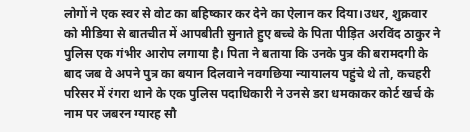लोगों ने एक स्वर से वोट का बहिष्कार कर देने का ऐलान कर दिया।उधर, शुक्रवार को मीडिया से बातचीत में आपबीती सुनाते हुए बच्चे के पिता पीड़ित अरविंद ठाकुर ने पुलिस एक गंभीर आरोप लगाया है। पिता ने बताया कि उनके पुत्र की बरामदगी के बाद जब वे अपने पुत्र का बयान दिलवाने नवगछिया न्यायालय पहुंचे थे तो, कचहरी परिसर में रंगरा थाने के एक पुलिस पदाधिकारी ने उनसे डरा धमकाकर कोर्ट खर्च के नाम पर जबरन ग्यारह सौ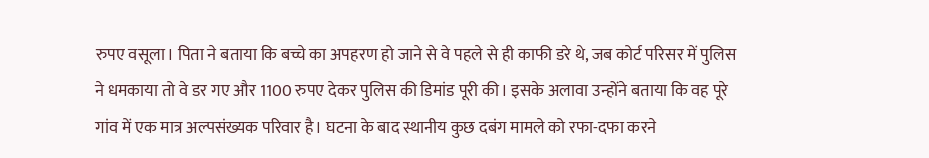रुपए वसूला। पिता ने बताया कि बच्चे का अपहरण हो जाने से वे पहले से ही काफी डरे थे, जब कोर्ट परिसर में पुलिस ने धमकाया तो वे डर गए और 1100 रुपए देकर पुलिस की डिमांड पूरी की। इसके अलावा उन्होंने बताया कि वह पूरे गांव में एक मात्र अल्पसंख्यक परिवार है। घटना के बाद स्थानीय कुछ दबंग मामले को रफा-दफा करने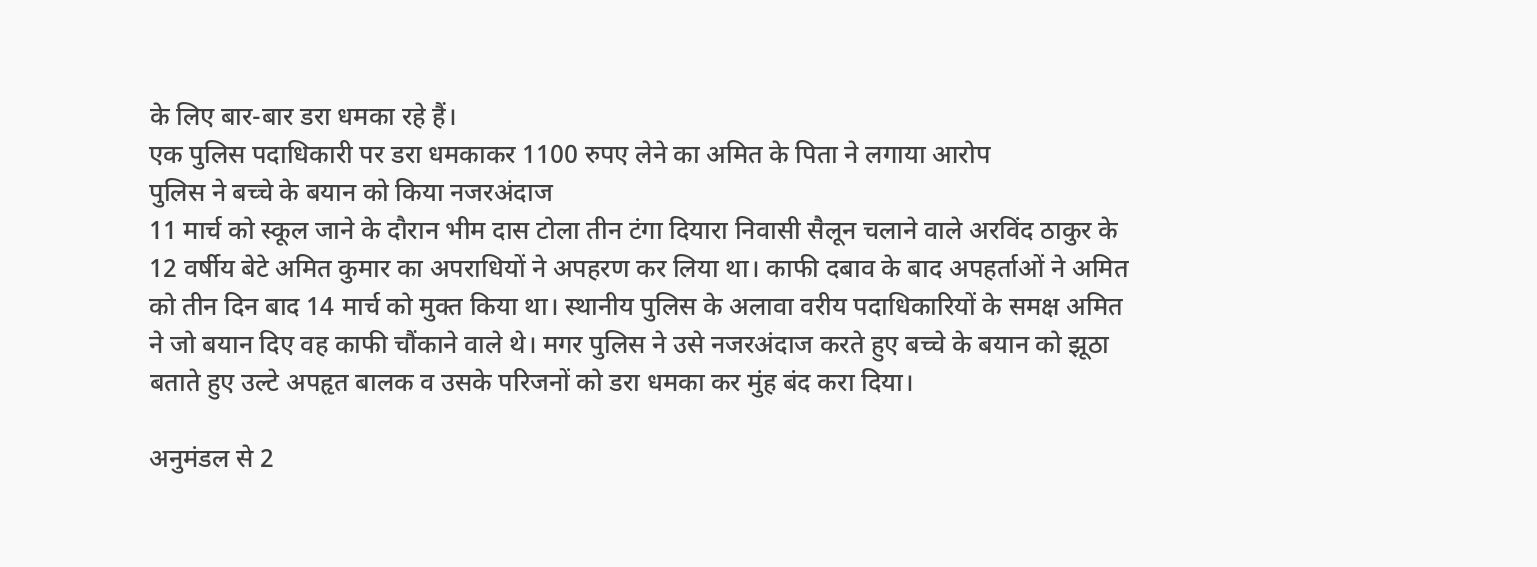के लिए बार-बार डरा धमका रहे हैं।
एक पुलिस पदाधिकारी पर डरा धमकाकर 1100 रुपए लेने का अमित के पिता ने लगाया आरोप
पुलिस ने बच्चे के बयान को किया नजरअंदाज
11 मार्च को स्कूल जाने के दौरान भीम दास टोला तीन टंगा दियारा निवासी सैलून चलाने वाले अरविंद ठाकुर के 12 वर्षीय बेटे अमित कुमार का अपराधियों ने अपहरण कर लिया था। काफी दबाव के बाद अपहर्ताओं ने अमित को तीन दिन बाद 14 मार्च को मुक्त किया था। स्थानीय पुलिस के अलावा वरीय पदाधिकारियों के समक्ष अमित ने जो बयान दिए वह काफी चौंकाने वाले थे। मगर पुलिस ने उसे नजरअंदाज करते हुए बच्चे के बयान को झूठा बताते हुए उल्टे अपहृत बालक व उसके परिजनों को डरा धमका कर मुंह बंद करा दिया।

अनुमंडल से 2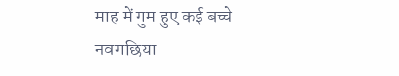माह में गुम हुए कई बच्चे
नवगछिया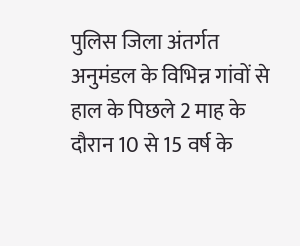पुलिस जिला अंतर्गत अनुमंडल के विभिन्न गांवों से हाल के पिछले 2 माह के दौरान 10 से 15 वर्ष के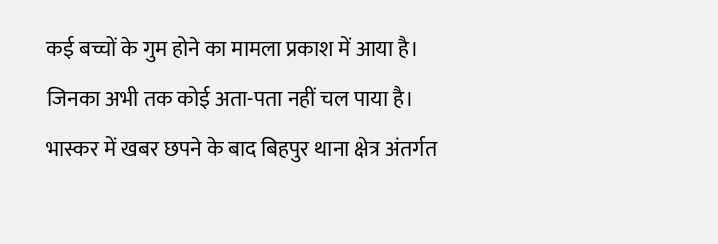कई बच्चों के गुम होने का मामला प्रकाश में आया है। जिनका अभी तक कोई अता-पता नहीं चल पाया है। भास्कर में खबर छपने के बाद बिहपुर थाना क्षेत्र अंतर्गत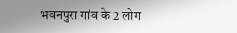भवनपुरा गांव के 2 लोग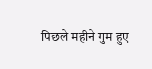पिछले महीने गुम हुए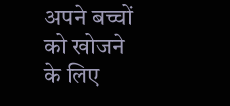अपने बच्चों को खोजने के लिए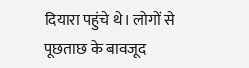दियारा पहुंचे थे। लोगों से पूछताछ के बावजूद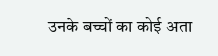उनके बच्चों का कोई अता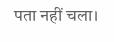पता नहीं चला।